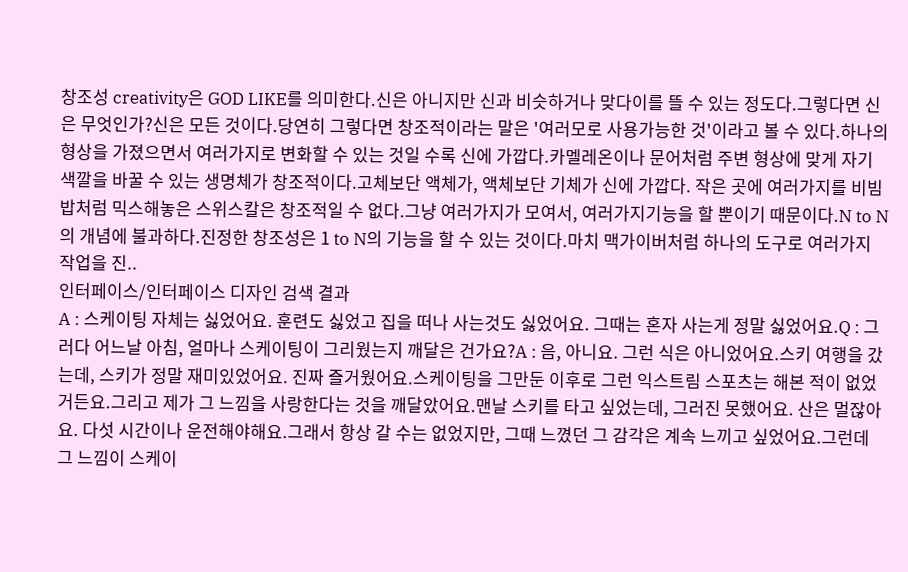창조성 creativity은 GOD LIKE를 의미한다.신은 아니지만 신과 비슷하거나 맞다이를 뜰 수 있는 정도다.그렇다면 신은 무엇인가?신은 모든 것이다.당연히 그렇다면 창조적이라는 말은 '여러모로 사용가능한 것'이라고 볼 수 있다.하나의 형상을 가졌으면서 여러가지로 변화할 수 있는 것일 수록 신에 가깝다.카멜레온이나 문어처럼 주변 형상에 맞게 자기 색깔을 바꿀 수 있는 생명체가 창조적이다.고체보단 액체가, 액체보단 기체가 신에 가깝다. 작은 곳에 여러가지를 비빔밥처럼 믹스해놓은 스위스칼은 창조적일 수 없다.그냥 여러가지가 모여서, 여러가지기능을 할 뿐이기 때문이다.N to N의 개념에 불과하다.진정한 창조성은 1 to N의 기능을 할 수 있는 것이다.마치 맥가이버처럼 하나의 도구로 여러가지 작업을 진..
인터페이스/인터페이스 디자인 검색 결과
A : 스케이팅 자체는 싫었어요. 훈련도 싫었고 집을 떠나 사는것도 싫었어요. 그때는 혼자 사는게 정말 싫었어요.Q : 그러다 어느날 아침, 얼마나 스케이팅이 그리웠는지 깨달은 건가요?A : 음, 아니요. 그런 식은 아니었어요.스키 여행을 갔는데, 스키가 정말 재미있었어요. 진짜 즐거웠어요.스케이팅을 그만둔 이후로 그런 익스트림 스포츠는 해본 적이 없었거든요.그리고 제가 그 느낌을 사랑한다는 것을 깨달았어요.맨날 스키를 타고 싶었는데, 그러진 못했어요. 산은 멀잖아요. 다섯 시간이나 운전해야해요.그래서 항상 갈 수는 없었지만, 그때 느꼈던 그 감각은 계속 느끼고 싶었어요.그런데 그 느낌이 스케이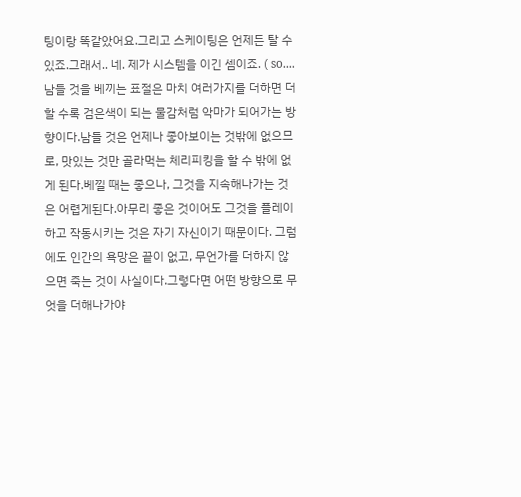팅이랑 똑같았어요.그리고 스케이팅은 언제든 탈 수 있죠.그래서.. 네. 제가 시스템을 이긴 셈이죠. ( so....
남들 것을 베끼는 표절은 마치 여러가지를 더하면 더할 수록 검은색이 되는 물감처럼 악마가 되어가는 방향이다.남들 것은 언제나 좋아보이는 것밖에 없으므로, 맛있는 것만 골라먹는 체리피킹을 할 수 밖에 없게 된다.베낄 때는 좋으나, 그것을 지속해나가는 것은 어렵게된다.아무리 좋은 것이어도 그것을 플레이하고 작동시키는 것은 자기 자신이기 때문이다. 그럼에도 인간의 욕망은 끝이 없고, 무언가를 더하지 않으면 죽는 것이 사실이다.그렇다면 어떤 방향으로 무엇을 더해나가야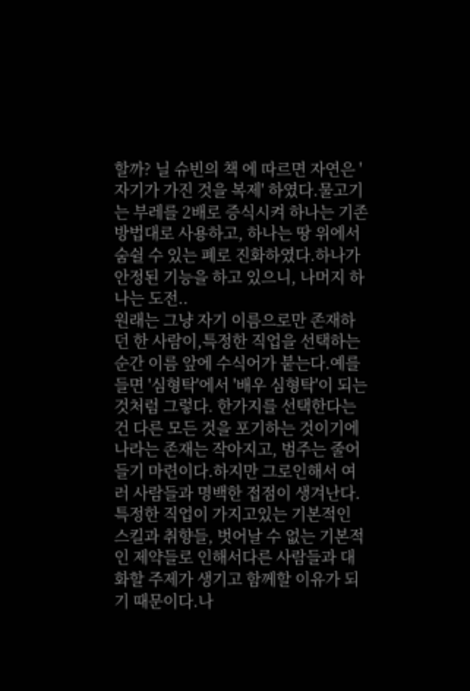할까? 닐 슈빈의 책 에 따르면 자연은 '자기가 가진 것을 복제' 하였다.물고기는 부레를 2배로 증식시켜 하나는 기존 방법대로 사용하고, 하나는 땅 위에서 숨쉴 수 있는 폐로 진화하였다.하나가 안정된 기능을 하고 있으니, 나머지 하나는 도전..
원래는 그냥 자기 이름으로만 존재하던 한 사람이,특정한 직업을 선택하는 순간 이름 앞에 수식어가 붙는다.예를들면 '심형탁'에서 '배우 심형탁'이 되는 것처럼 그렇다. 한가지를 선택한다는건 다른 모든 것을 포기하는 것이기에 나라는 존재는 작아지고, 범주는 줄어들기 마련이다.하지만 그로인해서 여러 사람들과 명백한 접점이 생겨난다. 특정한 직업이 가지고있는 기본적인 스킬과 취향들, 벗어날 수 없는 기본적인 제약들로 인해서다른 사람들과 대화할 주제가 생기고 함께할 이유가 되기 때문이다.나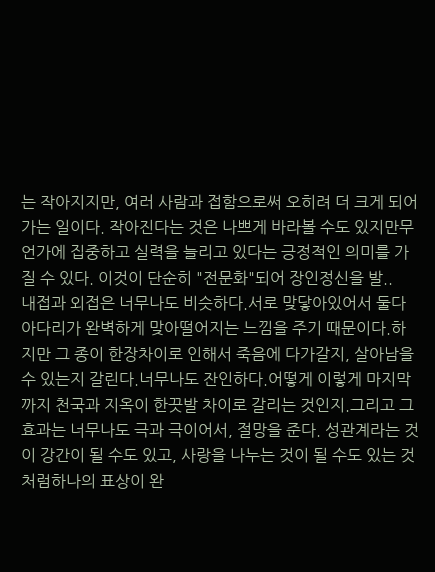는 작아지지만, 여러 사람과 접함으로써 오히려 더 크게 되어가는 일이다. 작아진다는 것은 나쁘게 바라볼 수도 있지만무언가에 집중하고 실력을 늘리고 있다는 긍정적인 의미를 가질 수 있다. 이것이 단순히 "전문화"되어 장인정신을 발..
내접과 외접은 너무나도 비슷하다.서로 맞닿아있어서 둘다 아다리가 완벽하게 맞아떨어지는 느낌을 주기 때문이다.하지만 그 종이 한장차이로 인해서 죽음에 다가갈지, 살아남을 수 있는지 갈린다.너무나도 잔인하다.어떻게 이렇게 마지막까지 천국과 지옥이 한끗발 차이로 갈리는 것인지.그리고 그 효과는 너무나도 극과 극이어서, 절망을 준다. 성관계라는 것이 강간이 될 수도 있고, 사랑을 나누는 것이 될 수도 있는 것처럼하나의 표상이 완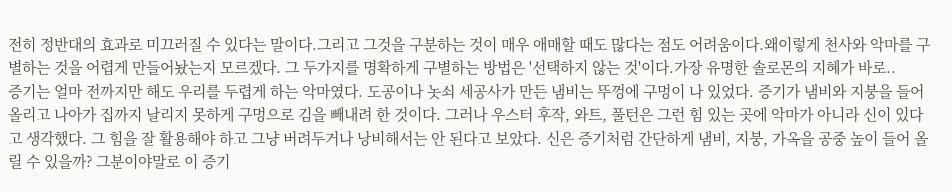전히 정반대의 효과로 미끄러질 수 있다는 말이다.그리고 그것을 구분하는 것이 매우 애매할 때도 많다는 점도 어려움이다.왜이렇게 천사와 악마를 구별하는 것을 어렵게 만들어놨는지 모르겠다. 그 두가지를 명확하게 구별하는 방법은 '선택하지 않는 것'이다.가장 유명한 솔로몬의 지혜가 바로..
증기는 얼마 전까지만 해도 우리를 두렵게 하는 악마였다. 도공이나 놋쇠 세공사가 만든 냄비는 뚜껑에 구멍이 나 있었다. 증기가 냄비와 지붕을 들어 올리고 나아가 집까지 날리지 못하게 구멍으로 김을 빼내려 한 것이다. 그러나 우스터 후작, 와트, 풀턴은 그런 힘 있는 곳에 악마가 아니라 신이 있다고 생각했다. 그 힘을 잘 활용해야 하고 그냥 버려두거나 낭비해서는 안 된다고 보았다. 신은 증기처럼 간단하게 냄비, 지붕, 가옥을 공중 높이 들어 올릴 수 있을까? 그분이야말로 이 증기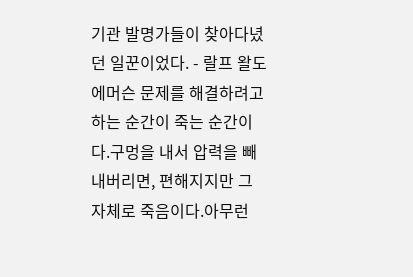기관 발명가들이 찾아다녔던 일꾼이었다. - 랄프 왈도 에머슨 문제를 해결하려고하는 순간이 죽는 순간이다.구멍을 내서 압력을 빼내버리면, 편해지지만 그 자체로 죽음이다.아무런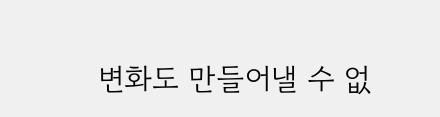변화도 만들어낼 수 없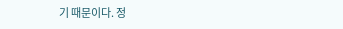기 때문이다. 정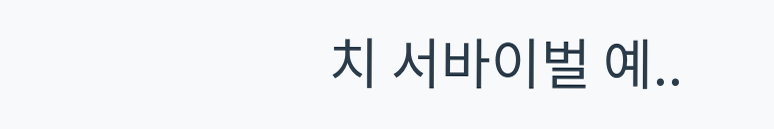치 서바이벌 예..